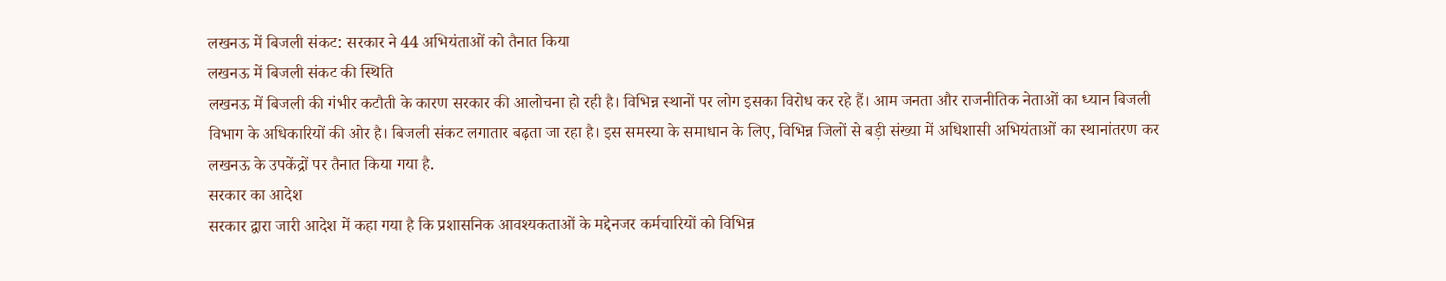लखनऊ में बिजली संकट: सरकार ने 44 अभियंताओं को तैनात किया
लखनऊ में बिजली संकट की स्थिति
लखनऊ में बिजली की गंभीर कटौती के कारण सरकार की आलोचना हो रही है। विभिन्न स्थानों पर लोग इसका विरोध कर रहे हैं। आम जनता और राजनीतिक नेताओं का ध्यान बिजली विभाग के अधिकारियों की ओर है। बिजली संकट लगातार बढ़ता जा रहा है। इस समस्या के समाधान के लिए, विभिन्न जिलों से बड़ी संख्या में अधिशासी अभियंताओं का स्थानांतरण कर लखनऊ के उपकेंद्रों पर तैनात किया गया है.
सरकार का आदेश
सरकार द्वारा जारी आदेश में कहा गया है कि प्रशासनिक आवश्यकताओं के मद्देनजर कर्मचारियों को विभिन्न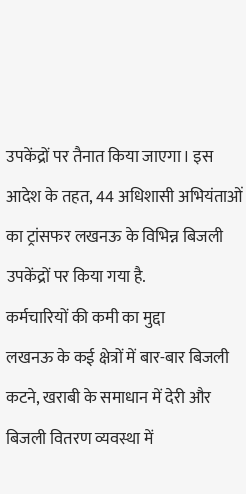उपकेंद्रों पर तैनात किया जाएगा। इस आदेश के तहत, 44 अधिशासी अभियंताओं का ट्रांसफर लखनऊ के विभिन्न बिजली उपकेंद्रों पर किया गया है.
कर्मचारियों की कमी का मुद्दा
लखनऊ के कई क्षेत्रों में बार-बार बिजली कटने, खराबी के समाधान में देरी और बिजली वितरण व्यवस्था में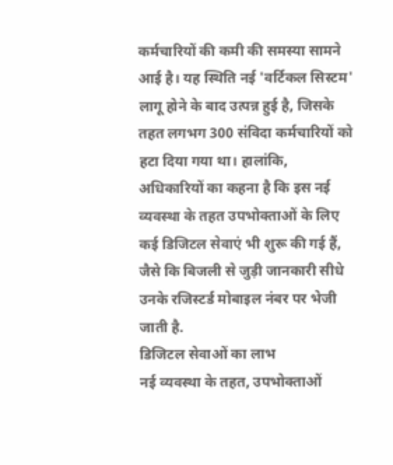कर्मचारियों की कमी की समस्या सामने आई है। यह स्थिति नई 'वर्टिकल सिस्टम' लागू होने के बाद उत्पन्न हुई है, जिसके तहत लगभग 300 संविदा कर्मचारियों को हटा दिया गया था। हालांकि, अधिकारियों का कहना है कि इस नई व्यवस्था के तहत उपभोक्ताओं के लिए कई डिजिटल सेवाएं भी शुरू की गई हैं, जैसे कि बिजली से जुड़ी जानकारी सीधे उनके रजिस्टर्ड मोबाइल नंबर पर भेजी जाती है.
डिजिटल सेवाओं का लाभ
नई व्यवस्था के तहत, उपभोक्ताओं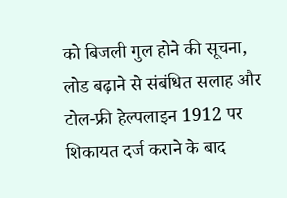को बिजली गुल होने की सूचना, लोड बढ़ाने से संबंधित सलाह और टोल-फ्री हेल्पलाइन 1912 पर शिकायत दर्ज कराने के बाद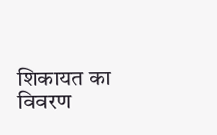शिकायत का विवरण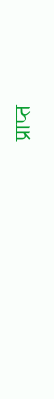प्राप्त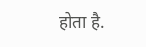होता है.